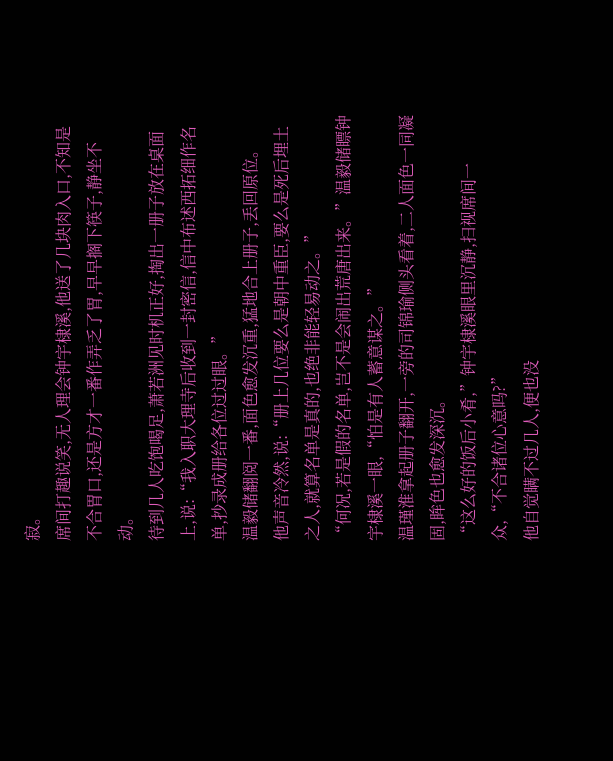寂。
席间打趣说笑,无人理会钟宇棣溪,他送了几块肉入口,不知是不合胃口,还是方才一番作弄乏了胃,早早搁下筷子,静坐不动。
待到几人吃饱喝足,萧若洲见时机正好,掏出一册子放在桌面上,说:“我入职大理寺后收到一封密信,信中布述西拓细作名单,抄录成册给各位过过眼。”
温毅储翻阅一番,面色愈发沉重,猛地合上册子,丢回原位。
他声音冷然,说:“册上几位要么是朝中重臣,要么是死后埋土之人,就算名单是真的,也绝非能轻易动之。”
“何况,若是假的名单,岂不是会闹出荒唐出来。”温毅储瞟钟宇棣溪一眼,“怕是有人蓄意谋之。”
温瑾淮拿起册子翻开,一旁的司锦瑜侧头看着,二人面色一同凝固,眸色也愈发深沉。
“这么好的饭后小肴,”钟宇棣溪眼里沉静,扫视席间一众,“不合诸位心意吗?”
他自觉瞒不过几人,便也没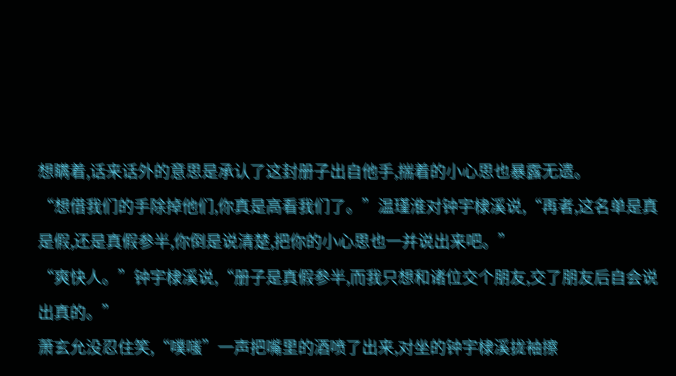想瞒着,话来话外的意思是承认了这封册子出自他手,揣着的小心思也暴露无遗。
“想借我们的手除掉他们,你真是高看我们了。”温瑾淮对钟宇棣溪说,“再者,这名单是真是假,还是真假参半,你倒是说清楚,把你的小心思也一并说出来吧。”
“爽快人。”钟宇棣溪说,“册子是真假参半,而我只想和诸位交个朋友,交了朋友后自会说出真的。”
萧玄允没忍住笑,“噗嗤”一声把嘴里的酒喷了出来,对坐的钟宇棣溪拢袖擦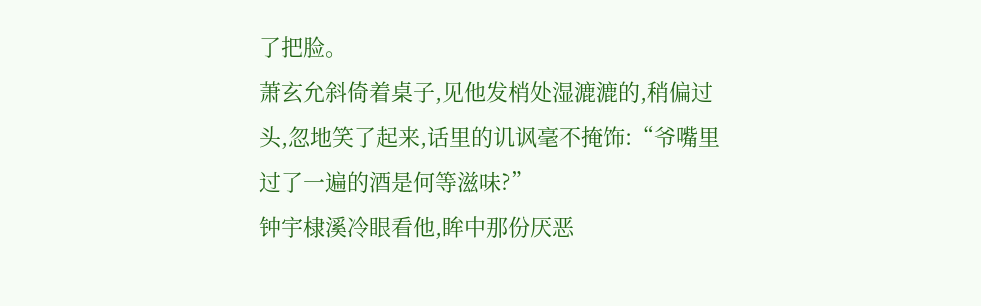了把脸。
萧玄允斜倚着桌子,见他发梢处湿漉漉的,稍偏过头,忽地笑了起来,话里的讥讽毫不掩饰:“爷嘴里过了一遍的酒是何等滋味?”
钟宇棣溪冷眼看他,眸中那份厌恶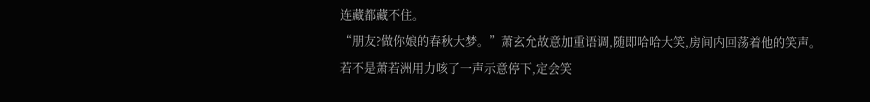连藏都藏不住。
“朋友?做你娘的春秋大梦。”萧玄允故意加重语调,随即哈哈大笑,房间内回荡着他的笑声。
若不是萧若洲用力咳了一声示意停下,定会笑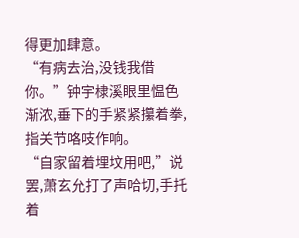得更加肆意。
“有病去治,没钱我借你。”钟宇棣溪眼里愠色渐浓,垂下的手紧紧攥着拳,指关节咯吱作响。
“自家留着埋坟用吧,”说罢,萧玄允打了声哈切,手托着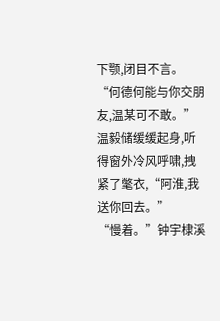下颚,闭目不言。
“何德何能与你交朋友,温某可不敢。”温毅储缓缓起身,听得窗外冷风呼啸,拽紧了氅衣,“阿淮,我送你回去。”
“慢着。”钟宇棣溪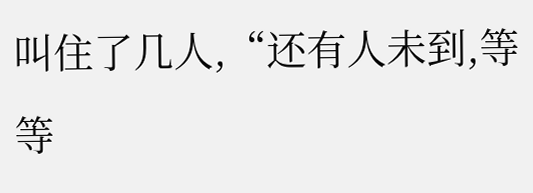叫住了几人,“还有人未到,等等